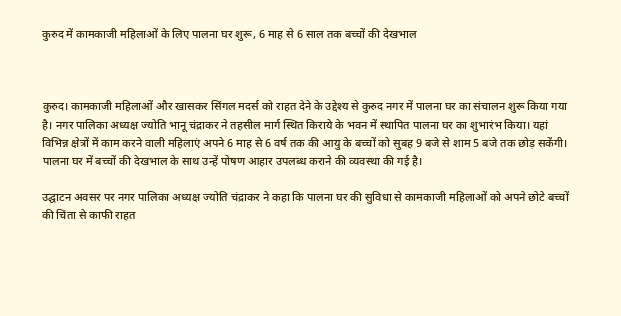कुरुद में कामकाजी महिलाओं के लिए पालना घर शुरू, 6 माह से 6 साल तक बच्चों की देखभाल



कुरुद। कामकाजी महिलाओं और खासकर सिंगल मदर्स को राहत देने के उद्देश्य से कुरुद नगर में पालना घर का संचालन शुरू किया गया है। नगर पालिका अध्यक्ष ज्योति भानू चंद्राकर ने तहसील मार्ग स्थित किराये के भवन में स्थापित पालना घर का शुभारंभ किया। यहां विभिन्न क्षेत्रों में काम करने वाली महिलाएं अपने 6 माह से 6 वर्ष तक की आयु के बच्चों को सुबह 9 बजे से शाम 5 बजे तक छोड़ सकेंगी। पालना घर में बच्चों की देखभाल के साथ उन्हें पोषण आहार उपलब्ध कराने की व्यवस्था की गई है।

उद्घाटन अवसर पर नगर पालिका अध्यक्ष ज्योति चंद्राकर ने कहा कि पालना घर की सुविधा से कामकाजी महिलाओं को अपने छोटे बच्चों की चिंता से काफी राहत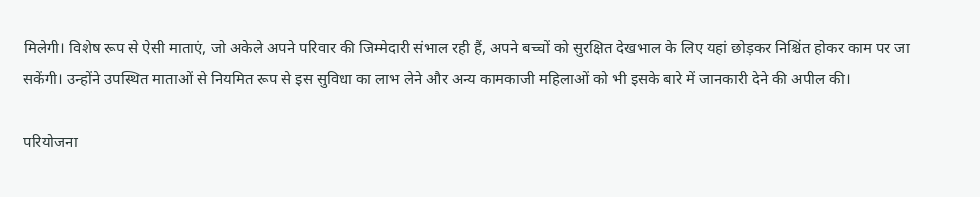मिलेगी। विशेष रूप से ऐसी माताएं, जो अकेले अपने परिवार की जिम्मेदारी संभाल रही हैं, अपने बच्चों को सुरक्षित देखभाल के लिए यहां छोड़कर निश्चिंत होकर काम पर जा सकेंगी। उन्होंने उपस्थित माताओं से नियमित रूप से इस सुविधा का लाभ लेने और अन्य कामकाजी महिलाओं को भी इसके बारे में जानकारी देने की अपील की।

परियोजना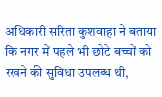अधिकारी सरिता कुशवाहा ने बताया कि नगर में पहले भी छोटे बच्चों को रखने की सुविधा उपलब्ध थी,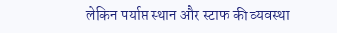लेकिन पर्याप्त स्थान और स्टाफ की व्यवस्था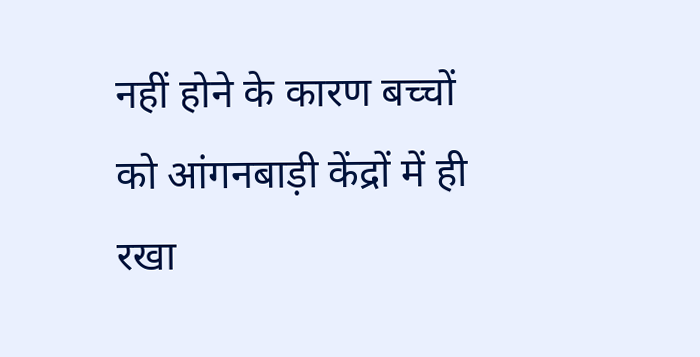नहीं होने के कारण बच्चों को आंगनबाड़ी केंद्रों में ही रखा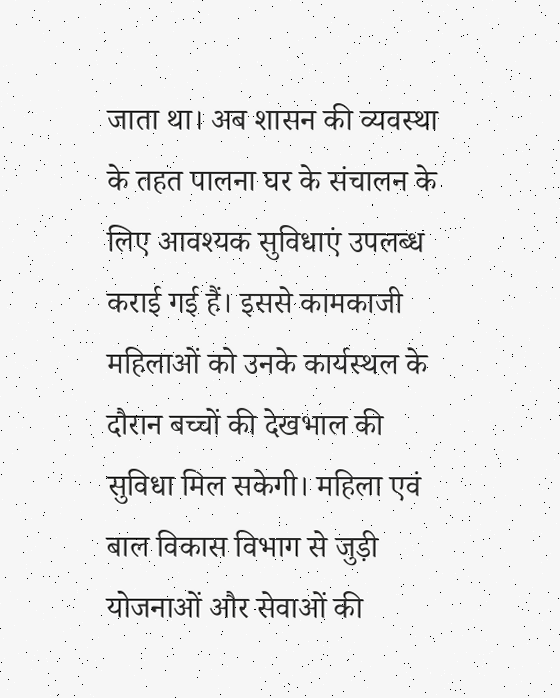जाता था। अब शासन की व्यवस्था के तहत पालना घर के संचालन के लिए आवश्यक सुविधाएं उपलब्ध कराई गई हैं। इससे कामकाजी महिलाओं को उनके कार्यस्थल के दौरान बच्चों की देखभाल की सुविधा मिल सकेगी। महिला एवं बाल विकास विभाग से जुड़ी योजनाओं और सेवाओं की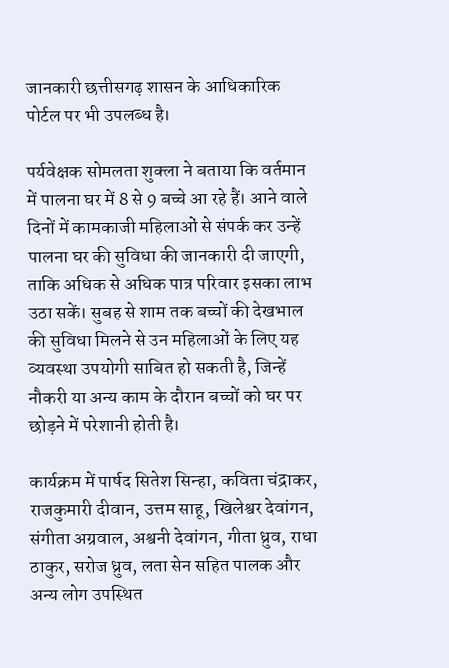जानकारी छत्तीसगढ़ शासन के आधिकारिक पोर्टल पर भी उपलब्ध है।

पर्यवेक्षक सोमलता शुक्ला ने बताया कि वर्तमान में पालना घर में 8 से 9 बच्चे आ रहे हैं। आने वाले दिनों में कामकाजी महिलाओं से संपर्क कर उन्हें पालना घर की सुविधा की जानकारी दी जाएगी, ताकि अधिक से अधिक पात्र परिवार इसका लाभ उठा सकें। सुबह से शाम तक बच्चों की देखभाल की सुविधा मिलने से उन महिलाओं के लिए यह व्यवस्था उपयोगी साबित हो सकती है, जिन्हें नौकरी या अन्य काम के दौरान बच्चों को घर पर छोड़ने में परेशानी होती है।

कार्यक्रम में पार्षद सितेश सिन्हा, कविता चंद्राकर, राजकुमारी दीवान, उत्तम साहू, खिलेश्वर देवांगन, संगीता अग्रवाल, अश्वनी देवांगन, गीता ध्रुव, राधा ठाकुर, सरोज ध्रुव, लता सेन सहित पालक और अन्य लोग उपस्थित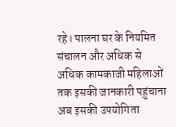रहे। पालना घर के नियमित संचालन और अधिक से अधिक कामकाजी महिलाओं तक इसकी जानकारी पहुंचाना अब इसकी उपयोगिता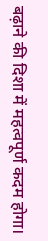बढ़ाने की दिशा में महत्वपूर्ण कदम होगा।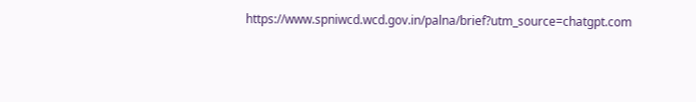https://www.spniwcd.wcd.gov.in/palna/brief?utm_source=chatgpt.com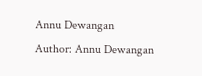Annu Dewangan
Author: Annu Dewangan